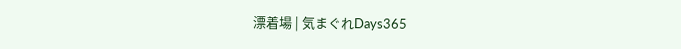漂着場 | 気まぐれDays365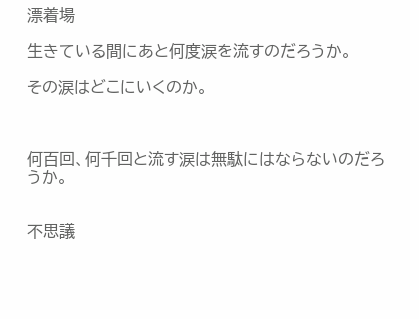漂着場

生きている間にあと何度涙を流すのだろうか。

その涙はどこにいくのか。



何百回、何千回と流す涙は無駄にはならないのだろうか。


不思議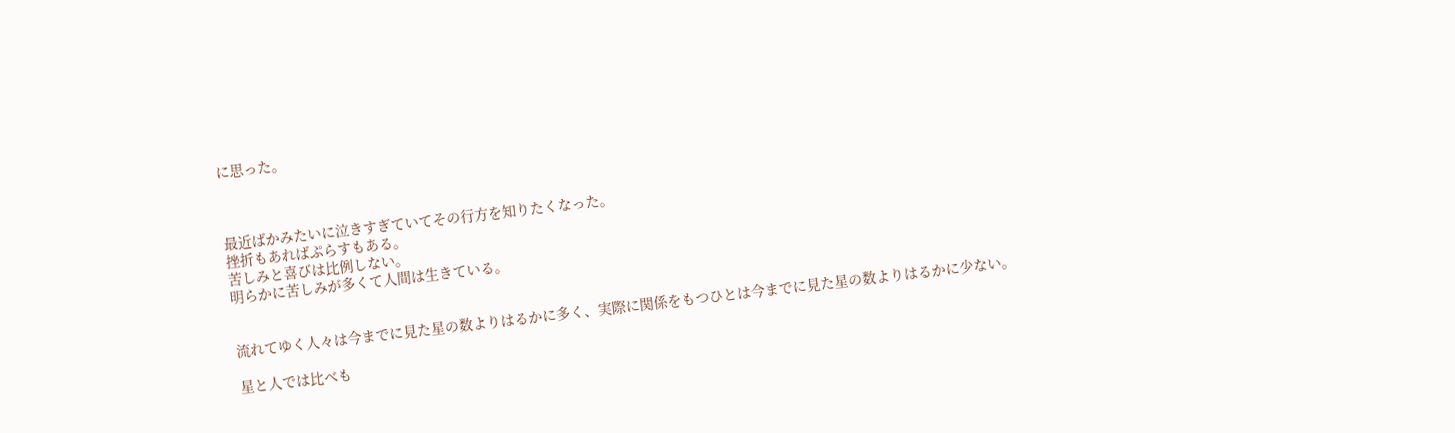に思った。



最近ばかみたいに泣きすぎていてその行方を知りたくなった。
挫折もあればぷらすもある。
苦しみと喜びは比例しない。
明らかに苦しみが多くて人間は生きている。


流れてゆく人々は今までに見た星の数よりはるかに多く、実際に関係をもつひとは今までに見た星の数よりはるかに少ない。

星と人では比べも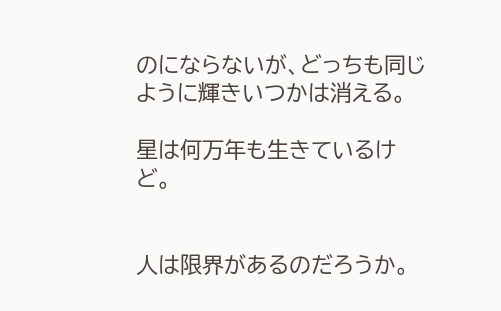のにならないが、どっちも同じように輝きいつかは消える。

星は何万年も生きているけど。


人は限界があるのだろうか。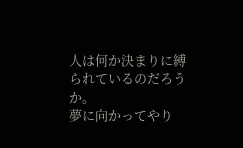人は何か決まりに縛られているのだろうか。
夢に向かってやり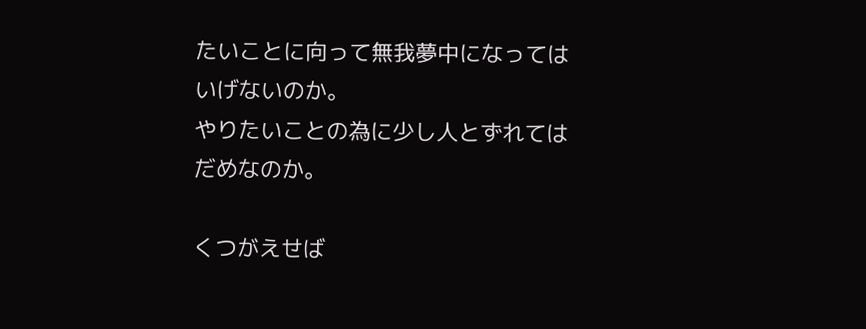たいことに向って無我夢中になってはいげないのか。
やりたいことの為に少し人とずれてはだめなのか。

くつがえせば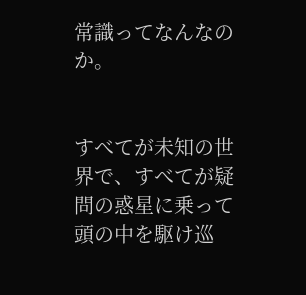常識ってなんなのか。


すべてが未知の世界で、すべてが疑問の惑星に乗って頭の中を駆け巡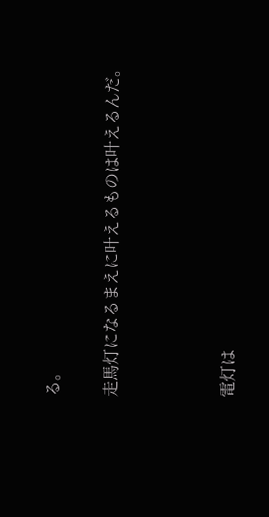る。

走馬灯になるまえに叶えるものは叶えるんだ。



電灯は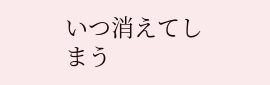いつ消えてしまう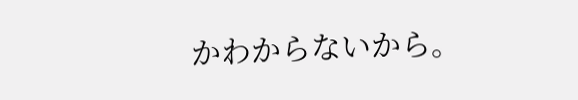かわからないから。